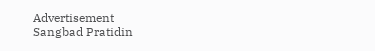Advertisement
Sangbad Pratidin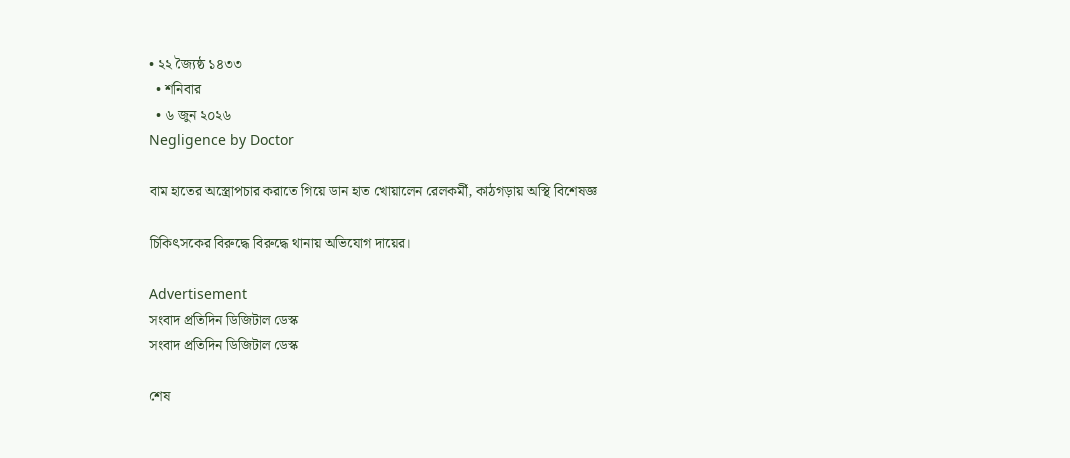• ২২ জ্যৈষ্ঠ ১৪৩৩
  • শনিবার
  • ৬ জুন ২০২৬
Negligence by Doctor

বাম হাতের অস্ত্রোপচার করাতে গিয়ে ডান হাত খোয়ালেন রেলকর্মী, কাঠগড়ায় অস্থি বিশেষজ্ঞ

চিকিৎসকের বিরুদ্ধে বিরুদ্ধে থানায় অভিযোগ দায়ের।

Advertisement
সংবাদ প্রতিদিন ডিজিটাল ডেস্ক
সংবাদ প্রতিদিন ডিজিটাল ডেস্ক

শেষ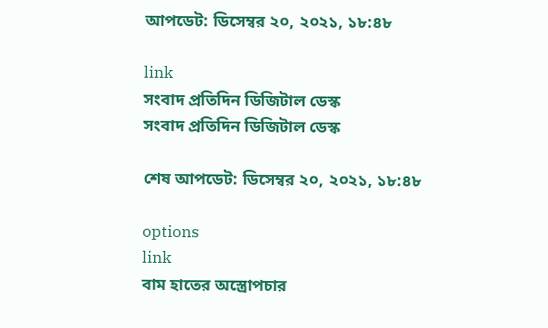আপডেট: ডিসেম্বর ২০, ২০২১, ১৮:৪৮

link
সংবাদ প্রতিদিন ডিজিটাল ডেস্ক
সংবাদ প্রতিদিন ডিজিটাল ডেস্ক

শেষ আপডেট: ডিসেম্বর ২০, ২০২১, ১৮:৪৮

options
link
বাম হাতের অস্ত্রোপচার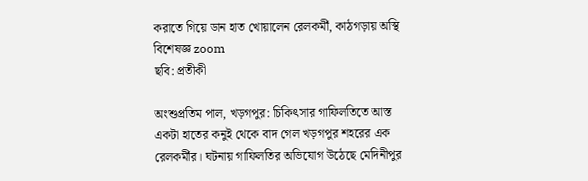করাতে গিয়ে ডান হাত খোয়ালেন রেলকর্মী, কাঠগড়ায় অস্থি বিশেষজ্ঞ zoom
ছবি: প্রতীকী

অংশুপ্রতিম পাল, খড়গপুর: চিকিৎসার গাফিলতিতে আস্ত একটা হাতের কনুই থেকে বাদ গেল খড়গপুর শহরের এক রেলকর্মীর। ঘটনায় গাফিলতির অভিযোগ উঠেছে মেদিনীপুর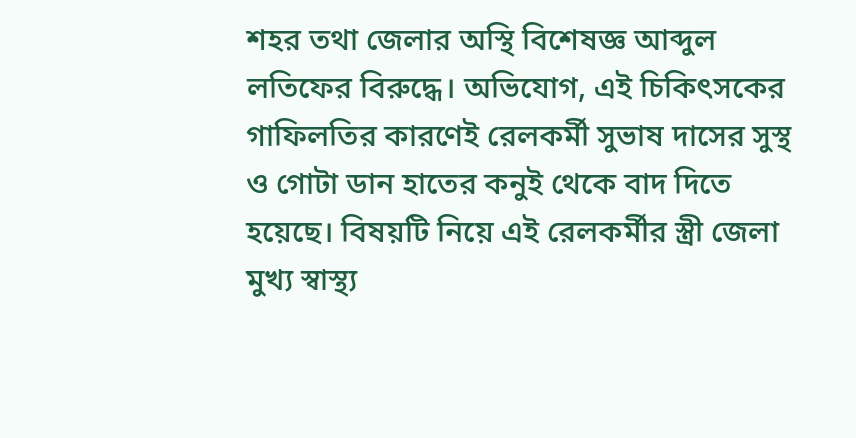শহর তথা জেলার অস্থি বিশেষজ্ঞ আব্দুল লতিফের বিরুদ্ধে। অভিযোগ, এই চিকিৎসকের গাফিলতির কারণেই রেলকর্মী সুভাষ দাসের সুস্থ ও গোটা ডান হাতের কনুই থেকে বাদ দিতে হয়েছে। বিষয়টি নিয়ে এই রেলকর্মীর স্ত্রী জেলা মুখ্য স্বাস্থ্য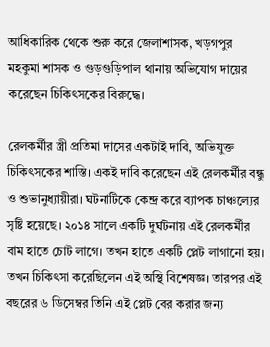আধিকারিক থেকে শুরু করে জেলাশাসক, খড়গপুর মহকুমা শাসক ও গুড়গুড়িপাল থানায় অভিযোগ দায়ের করেছেন চিকিৎসকের বিরুদ্ধে।

রেলকর্মীর স্ত্রী প্রতিমা দাসের একটাই দাবি, অভিযুক্ত চিকিৎসকের শাস্তি। একই দাবি করেছেন এই রেলকর্মীর বন্ধু ও শুভানুধ্যায়ীরা। ঘটনাটিকে কেন্দ্র করে ব্যাপক চাঞ্চল্যের সৃষ্টি হয়েছে। ২০১৪ সালে একটি দুর্ঘটনায় এই রেলকর্মীর বাম হাতে চোট লাগে। তখন হাতে একটি প্লেট লাগানো হয়। তখন চিকিৎসা করেছিলেন এই অস্থি বিশেষজ্ঞ। তারপর এই বছরের ৬ ডিসেম্বর তিনি এই প্লেট বের করার জন্য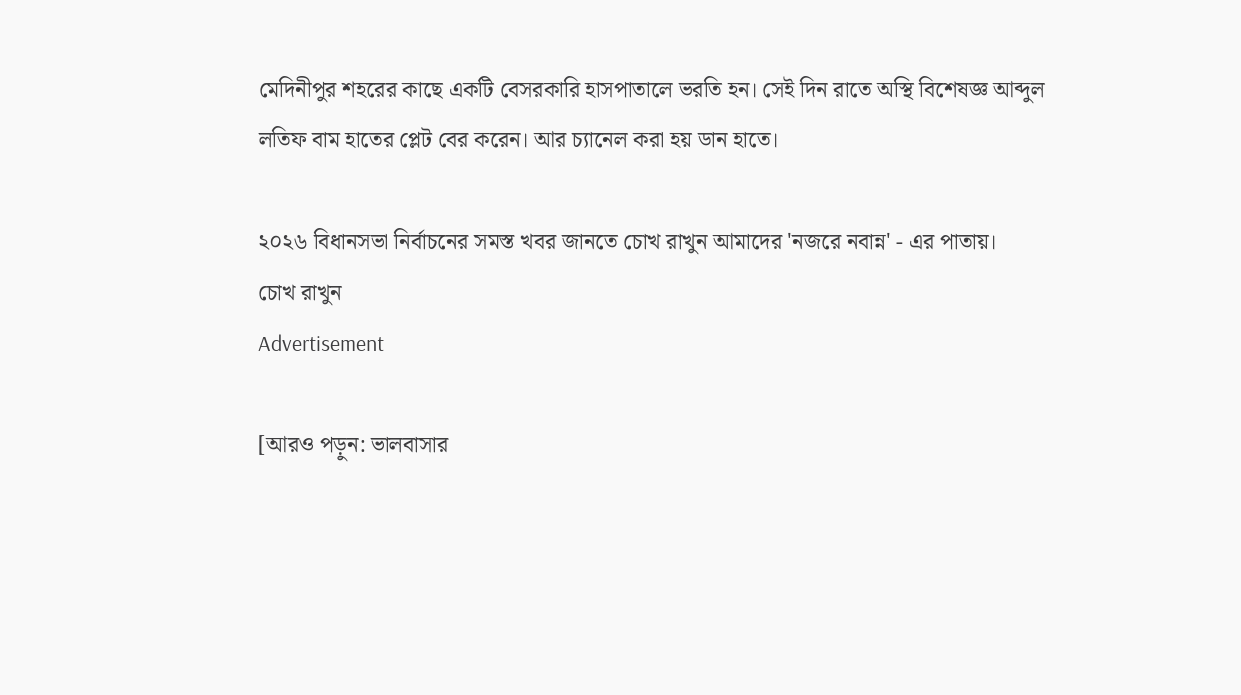মেদিনীপুর শহরের কাছে একটি বেসরকারি হাসপাতালে ভরতি হন। সেই দিন রাতে অস্থি বিশেষজ্ঞ আব্দুল লতিফ বাম হাতের প্লেট বের করেন। আর চ্যানেল করা হয় ডান হাতে।

২০২৬ বিধানসভা নির্বাচনের সমস্ত খবর জানতে চোখ রাখুন আমাদের 'নজরে নবান্ন' - এর পাতায়।
চোখ রাখুন
Advertisement

[আরও পড়ুন: ভালবাসার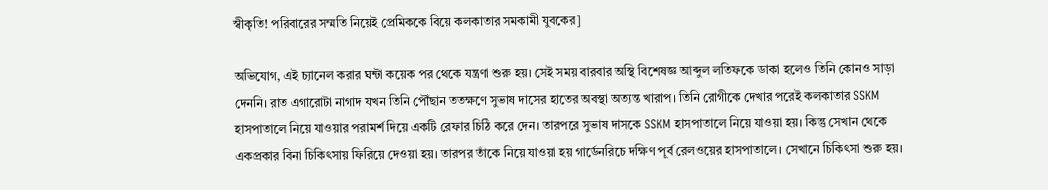স্বীকৃতি! পরিবারের সম্মতি নিয়েই প্রেমিককে বিয়ে কলকাতার সমকামী যুবকের]

অভিযোগ, এই চ্যানেল করার ঘন্টা কয়েক পর থেকে যন্ত্রণা শুরু হয়। সেই সময় বারবার অস্থি বিশেষজ্ঞ আব্দুল লতিফকে ডাকা হলেও তিনি কোনও সাড়া দেননি। রাত এগারোটা নাগাদ যখন তিনি পৌঁছান ততক্ষণে সুভাষ দাসের হাতের অবস্থা অত্যন্ত খারাপ। তিনি রোগীকে দেখার পরেই কলকাতার SSKM হাসপাতালে নিয়ে যাওয়ার পরামর্শ দিয়ে একটি রেফার চিঠি করে দেন। তারপরে সুভাষ দাসকে SSKM হাসপাতালে নিয়ে যাওয়া হয়। কিন্তু সেখান থেকে একপ্রকার বিনা চিকিৎসায় ফিরিয়ে দেওয়া হয়। তারপর তাঁকে নিয়ে যাওয়া হয় গার্ডেনরিচে দক্ষিণ পূর্ব রেলওয়ের হাসপাতালে। সেখানে চিকিৎসা শুরু হয়।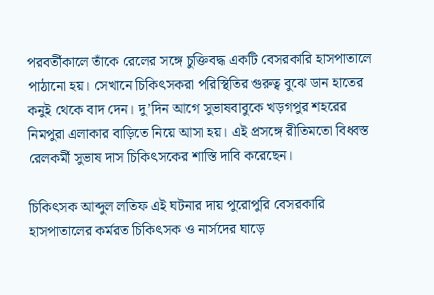পরবর্তীকালে তাঁকে রেলের সঙ্গে চুক্তিবদ্ধ একটি বেসরকারি হাসপাতালে পাঠানো হয়। সেখানে চিকিৎসকরা পরিস্থিতির গুরুত্ব বুঝে ডান হাতের কনুই থেকে বাদ দেন। দু’দিন আগে সুভাষবাবুকে খড়গপুর শহরের নিমপুরা এলাকার বাড়িতে নিয়ে আসা হয়। এই প্রসঙ্গে রীতিমতো বিধ্বস্ত রেলকর্মী সুভাষ দাস চিকিৎসকের শাস্তি দাবি করেছেন।

চিকিৎসক আব্দুল লতিফ এই ঘটনার দায় পুরোপুরি বেসরকারি হাসপাতালের কর্মরত চিকিৎসক ও নার্সদের ঘাড়ে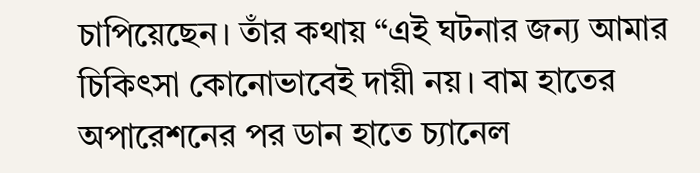চাপিয়েছেন। তাঁর কথায় “এই ঘটনার জন্য আমার চিকিৎসা কোনোভাবেই দায়ী নয়। বাম হাতের অপারেশনের পর ডান হাতে চ্যানেল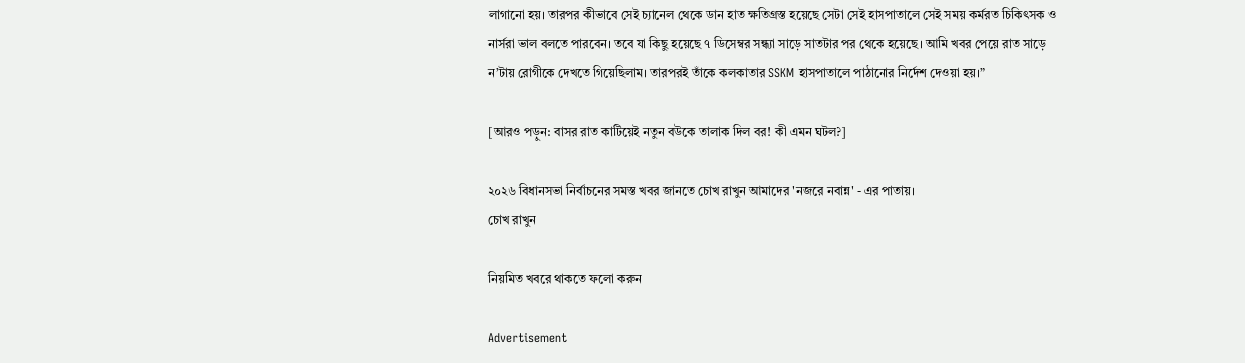লাগানো হয়। তারপর কীভাবে সেই চ্যানেল থেকে ডান হাত ক্ষতিগ্রস্ত হয়েছে সেটা সেই হাসপাতালে সেই সময় কর্মরত চিকিৎসক ও নার্সরা ভাল বলতে পারবেন। তবে যা কিছু হয়েছে ৭ ডিসেম্বর সন্ধ্যা সাড়ে সাতটার পর থেকে হয়েছে। আমি খবর পেয়ে রাত সাড়ে ন’টায় রোগীকে দেখতে গিয়েছিলাম। তারপরই তাঁকে কলকাতার SSKM হাসপাতালে পাঠানোর নির্দেশ দেওয়া হয়।”

[আরও পড়ুন: বাসর রাত কাটিয়েই নতুন বউকে তালাক দিল বর! কী এমন ঘটল?]

২০২৬ বিধানসভা নির্বাচনের সমস্ত খবর জানতে চোখ রাখুন আমাদের 'নজরে নবান্ন' - এর পাতায়।
চোখ রাখুন

নিয়মিত খবরে থাকতে ফলো করুন

Advertisement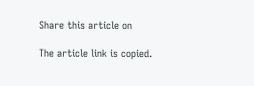Share this article on

The article link is copied.